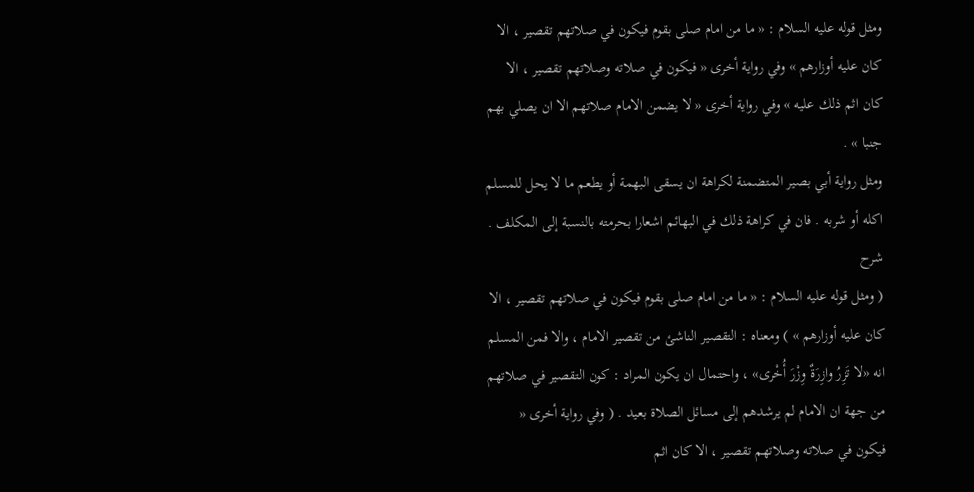ومثل قوله عليه السلام : « ما من امام صلى بقوم فيكون في صلاتهم تقصير ، الا كان عليه أوزارهم » وفي رواية أخرى « فيكون في صلاته وصلاتهم تقصير ، الا كان اثم ذلك عليه » وفي رواية أخرى « لا يضمن الامام صلاتهم الا ان يصلي بهم جنبا » .
ومثل رواية أبي بصير المتضمنة لكراهة ان يسقى البهمة أو يطعم ما لا يحل للمسلم اكله أو شربه . فان في كراهة ذلك في البهائم اشعارا بحرمته بالنسبة إلى المكلف .
شرح
( ومثل قوله عليه السلام : « ما من امام صلى بقوم فيكون في صلاتهم تقصير ، الا كان عليه أوزارهم » ) ومعناه : التقصير الناشئ من تقصير الامام ، والا فمن المسلم انه «لا تَزِرُ وازِرَةٌ وِزْرَ أُخْرى» ، واحتمال ان يكون المراد : كون التقصير في صلاتهم من جهة ان الامام لم يرشدهم إلى مسائل الصلاة بعيد . ( وفي رواية أخرى « فيكون في صلاته وصلاتهم تقصير ، الا كان اثم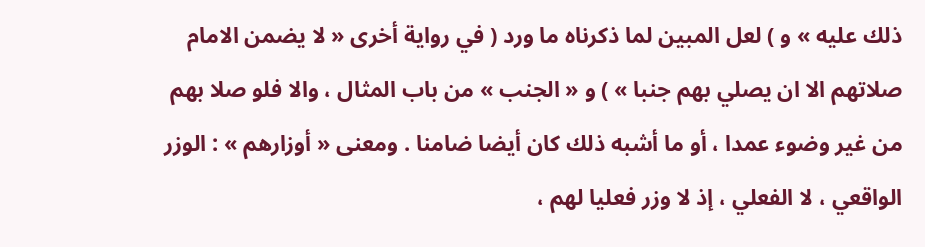ذلك عليه » و ) لعل المبين لما ذكرناه ما ورد ( في رواية أخرى « لا يضمن الامام صلاتهم الا ان يصلي بهم جنبا » ) و « الجنب » من باب المثال ، والا فلو صلا بهم من غير وضوء عمدا ، أو ما أشبه ذلك كان أيضا ضامنا . ومعنى « أوزارهم » : الوزر الواقعي ، لا الفعلي ، إذ لا وزر فعليا لهم ،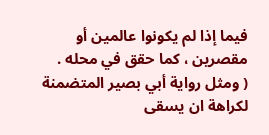فيما إذا لم يكونوا عالمين أو مقصرين ، كما حقق في محله .
( ومثل رواية أبي بصير المتضمنة لكراهة ان يسقى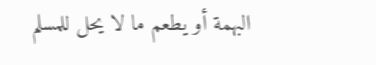البهمة أو يطعم ما لا يحل للمسلم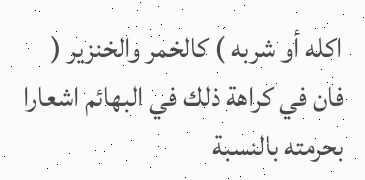اكله أو شربه ) كالخمر والخنزير ( فان في كراهة ذلك في البهائم اشعارا بحرمته بالنسبة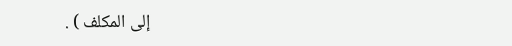إلى المكلف ) .